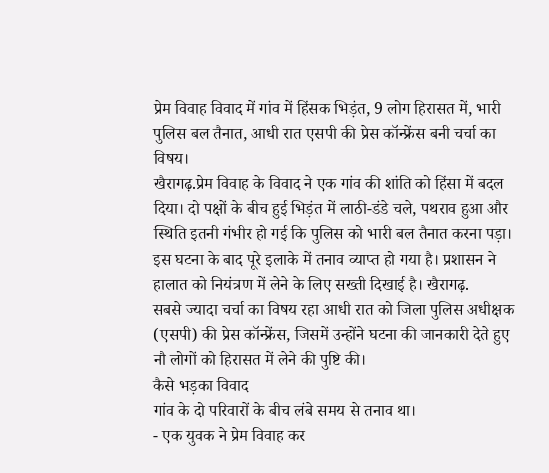प्रेम विवाह विवाद में गांव में हिंसक भिड़ंत, 9 लोग हिरासत में, भारी पुलिस बल तैनात, आधी रात एसपी की प्रेस कॉन्फ्रेंस बनी चर्चा का विषय।
खैरागढ़.प्रेम विवाह के विवाद ने एक गांव की शांति को हिंसा में बदल दिया। दो पक्षों के बीच हुई भिड़ंत में लाठी-डंडे चले, पथराव हुआ और स्थिति इतनी गंभीर हो गई कि पुलिस को भारी बल तैनात करना पड़ा। इस घटना के बाद पूरे इलाके में तनाव व्याप्त हो गया है। प्रशासन ने हालात को नियंत्रण में लेने के लिए सख्ती दिखाई है। खैरागढ़.
सबसे ज्यादा चर्चा का विषय रहा आधी रात को जिला पुलिस अधीक्षक (एसपी) की प्रेस कॉन्फ्रेंस, जिसमें उन्होंने घटना की जानकारी देते हुए नौ लोगों को हिरासत में लेने की पुष्टि की।
कैसे भड़का विवाद
गांव के दो परिवारों के बीच लंबे समय से तनाव था।
- एक युवक ने प्रेम विवाह कर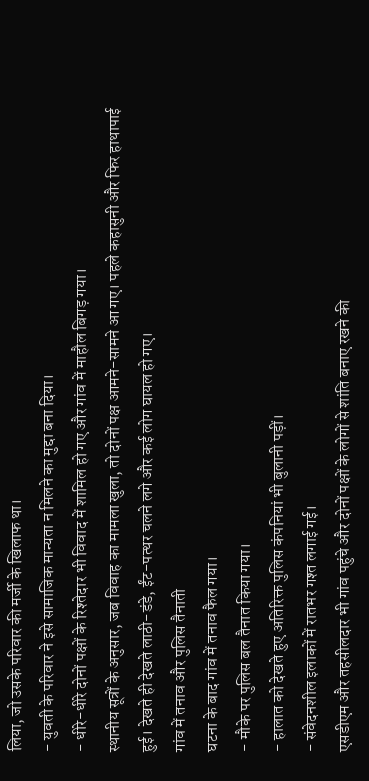लिया, जो उसके परिवार की मर्जी के खिलाफ था।
- युवती के परिवार ने इसे सामाजिक मान्यता न मिलने का मुद्दा बना दिया।
- धीरे-धीरे दोनों पक्षों के रिश्तेदार भी विवाद में शामिल हो गए और गांव में माहौल बिगड़ गया।
स्थानीय सूत्रों के अनुसार, जब विवाह का मामला खुला, तो दोनों पक्ष आमने-सामने आ गए। पहले कहासुनी और फिर हाथापाई हुई। देखते ही देखते लाठी-डंडे, ईंट-पत्थर चलने लगे और कई लोग घायल हो गए।
गांव में तनाव और पुलिस तैनाती
घटना के बाद गांव में तनाव फैल गया।
- मौके पर पुलिस बल तैनात किया गया।
- हालात को देखते हुए अतिरिक्त पुलिस कंपनियां भी बुलानी पड़ीं।
- संवेदनशील इलाकों में रातभर गश्त लगाई गई।
एसडीएम और तहसीलदार भी गांव पहुंचे और दोनों पक्षों के लोगों से शांति बनाए रखने की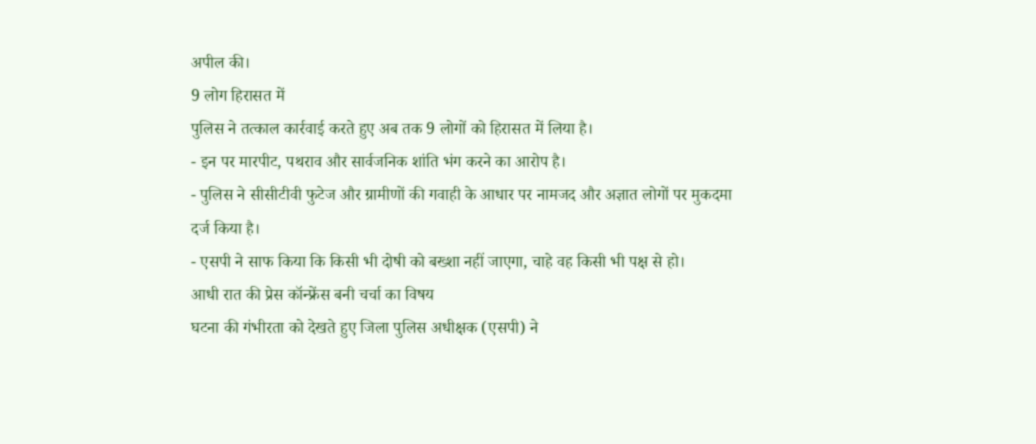अपील की।
9 लोग हिरासत में
पुलिस ने तत्काल कार्रवाई करते हुए अब तक 9 लोगों को हिरासत में लिया है।
- इन पर मारपीट, पथराव और सार्वजनिक शांति भंग करने का आरोप है।
- पुलिस ने सीसीटीवी फुटेज और ग्रामीणों की गवाही के आधार पर नामजद और अज्ञात लोगों पर मुकदमा दर्ज किया है।
- एसपी ने साफ किया कि किसी भी दोषी को बख्शा नहीं जाएगा, चाहे वह किसी भी पक्ष से हो।
आधी रात की प्रेस कॉन्फ्रेंस बनी चर्चा का विषय
घटना की गंभीरता को देखते हुए जिला पुलिस अधीक्षक (एसपी) ने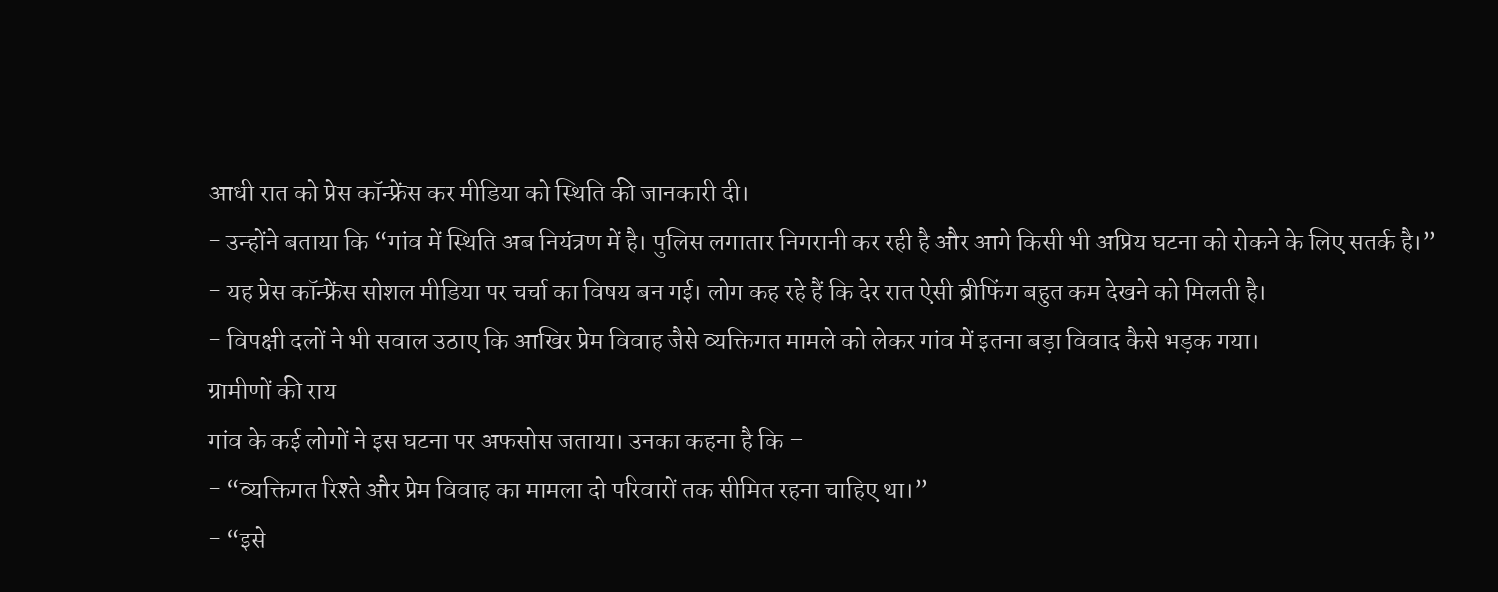आधी रात को प्रेस कॉन्फ्रेंस कर मीडिया को स्थिति की जानकारी दी।
- उन्होंने बताया कि “गांव में स्थिति अब नियंत्रण में है। पुलिस लगातार निगरानी कर रही है और आगे किसी भी अप्रिय घटना को रोकने के लिए सतर्क है।”
- यह प्रेस कॉन्फ्रेंस सोशल मीडिया पर चर्चा का विषय बन गई। लोग कह रहे हैं कि देर रात ऐसी ब्रीफिंग बहुत कम देखने को मिलती है।
- विपक्षी दलों ने भी सवाल उठाए कि आखिर प्रेम विवाह जैसे व्यक्तिगत मामले को लेकर गांव में इतना बड़ा विवाद कैसे भड़क गया।
ग्रामीणों की राय
गांव के कई लोगों ने इस घटना पर अफसोस जताया। उनका कहना है कि –
- “व्यक्तिगत रिश्ते और प्रेम विवाह का मामला दो परिवारों तक सीमित रहना चाहिए था।”
- “इसे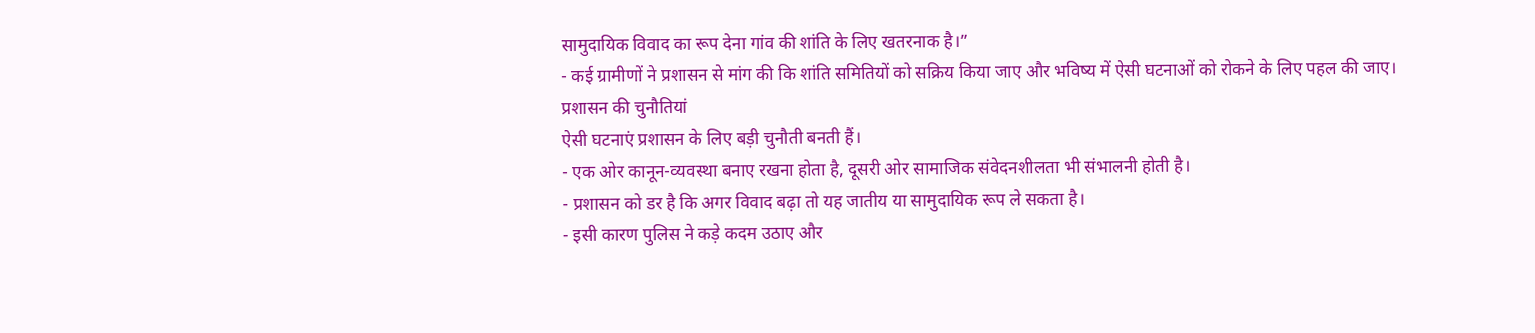सामुदायिक विवाद का रूप देना गांव की शांति के लिए खतरनाक है।”
- कई ग्रामीणों ने प्रशासन से मांग की कि शांति समितियों को सक्रिय किया जाए और भविष्य में ऐसी घटनाओं को रोकने के लिए पहल की जाए।
प्रशासन की चुनौतियां
ऐसी घटनाएं प्रशासन के लिए बड़ी चुनौती बनती हैं।
- एक ओर कानून-व्यवस्था बनाए रखना होता है, दूसरी ओर सामाजिक संवेदनशीलता भी संभालनी होती है।
- प्रशासन को डर है कि अगर विवाद बढ़ा तो यह जातीय या सामुदायिक रूप ले सकता है।
- इसी कारण पुलिस ने कड़े कदम उठाए और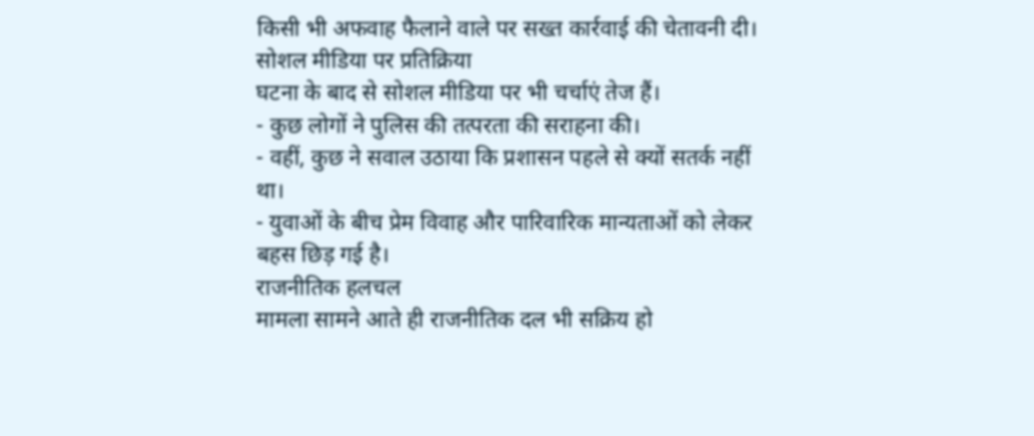किसी भी अफवाह फैलाने वाले पर सख्त कार्रवाई की चेतावनी दी।
सोशल मीडिया पर प्रतिक्रिया
घटना के बाद से सोशल मीडिया पर भी चर्चाएं तेज हैं।
- कुछ लोगों ने पुलिस की तत्परता की सराहना की।
- वहीं, कुछ ने सवाल उठाया कि प्रशासन पहले से क्यों सतर्क नहीं था।
- युवाओं के बीच प्रेम विवाह और पारिवारिक मान्यताओं को लेकर बहस छिड़ गई है।
राजनीतिक हलचल
मामला सामने आते ही राजनीतिक दल भी सक्रिय हो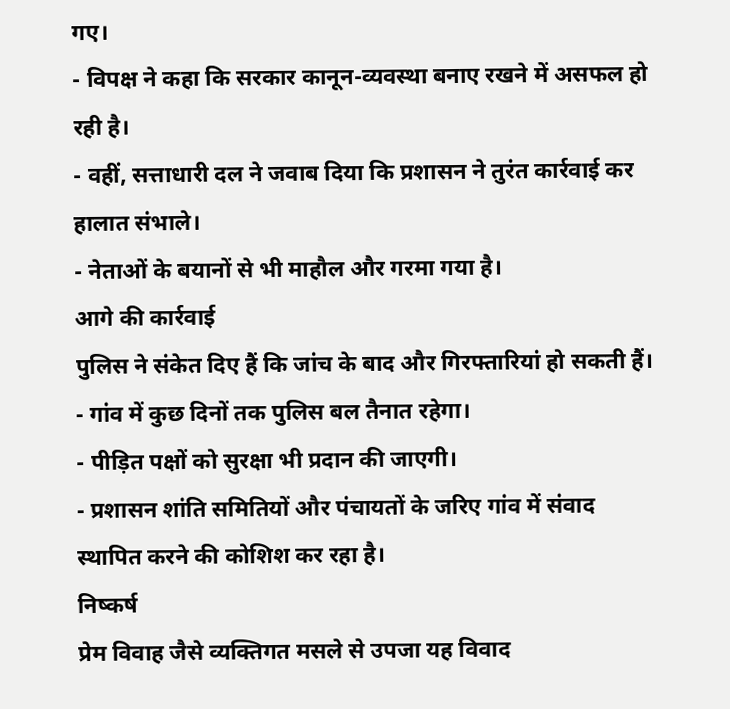गए।
- विपक्ष ने कहा कि सरकार कानून-व्यवस्था बनाए रखने में असफल हो रही है।
- वहीं, सत्ताधारी दल ने जवाब दिया कि प्रशासन ने तुरंत कार्रवाई कर हालात संभाले।
- नेताओं के बयानों से भी माहौल और गरमा गया है।
आगे की कार्रवाई
पुलिस ने संकेत दिए हैं कि जांच के बाद और गिरफ्तारियां हो सकती हैं।
- गांव में कुछ दिनों तक पुलिस बल तैनात रहेगा।
- पीड़ित पक्षों को सुरक्षा भी प्रदान की जाएगी।
- प्रशासन शांति समितियों और पंचायतों के जरिए गांव में संवाद स्थापित करने की कोशिश कर रहा है।
निष्कर्ष
प्रेम विवाह जैसे व्यक्तिगत मसले से उपजा यह विवाद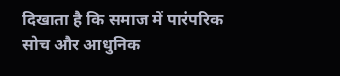दिखाता है कि समाज में पारंपरिक सोच और आधुनिक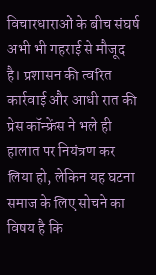विचारधाराओं के बीच संघर्ष अभी भी गहराई से मौजूद है। प्रशासन की त्वरित कार्रवाई और आधी रात की प्रेस कॉन्फ्रेंस ने भले ही हालात पर नियंत्रण कर लिया हो, लेकिन यह घटना समाज के लिए सोचने का विषय है कि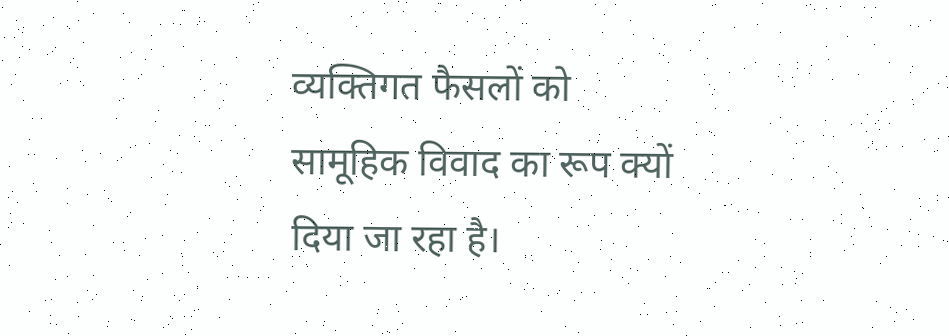व्यक्तिगत फैसलों को सामूहिक विवाद का रूप क्यों दिया जा रहा है।